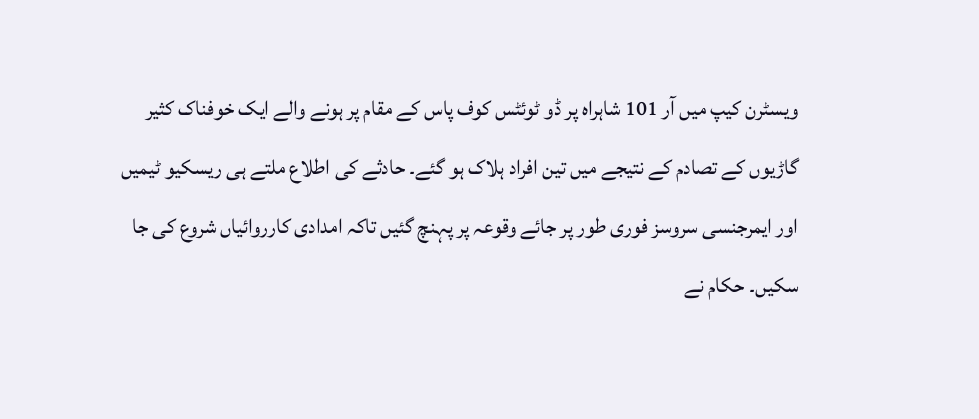ویسٹرن کیپ میں آر 101 شاہراہ پر ڈو ٹوئٹس کوف پاس کے مقام پر ہونے والے ایک خوفناک کثیر گاڑیوں کے تصادم کے نتیجے میں تین افراد ہلاک ہو گئے۔ حادثے کی اطلاع ملتے ہی ریسکیو ٹیمیں اور ایمرجنسی سروسز فوری طور پر جائے وقوعہ پر پہنچ گئیں تاکہ امدادی کارروائیاں شروع کی جا سکیں۔ حکام نے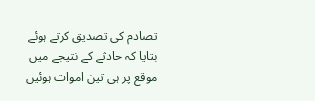تصادم کی تصدیق کرتے ہوئے بتایا کہ حادثے کے نتیجے میں موقع پر ہی تین اموات ہوئیں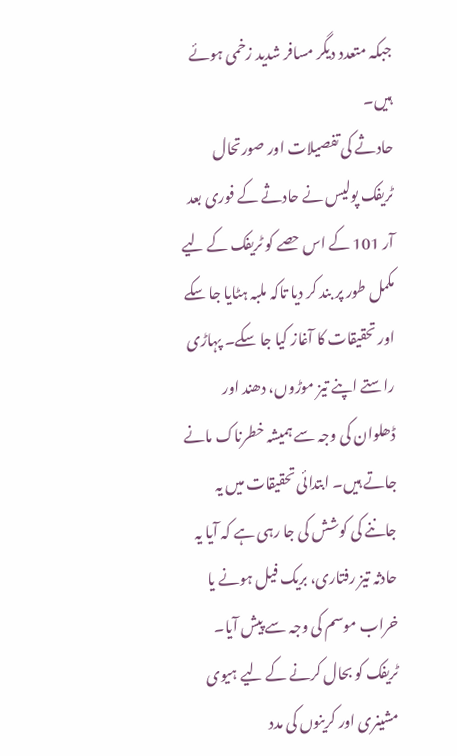جبکہ متعدد دیگر مسافر شدید زخمی ہوئے ہیں۔
حادثے کی تفصیلات اور صورتحال
ٹریفک پولیس نے حادثے کے فوری بعد آر 101 کے اس حصے کو ٹریفک کے لیے مکمل طور پر بند کر دیا تاکہ ملبہ ہٹایا جا سکے اور تحقیقات کا آغاز کیا جا سکے۔ پہاڑی راستے اپنے تیز موڑوں، دھند اور ڈھلوان کی وجہ سے ہمیشہ خطرناک مانے جاتے ہیں۔ ابتدائی تحقیقات میں یہ جاننے کی کوشش کی جا رہی ہے کہ آیا یہ حادثہ تیز رفتاری، بریک فیل ہونے یا خراب موسم کی وجہ سے پیش آیا۔ ٹریفک کو بحال کرنے کے لیے ہیوی مشینری اور کرینوں کی مدد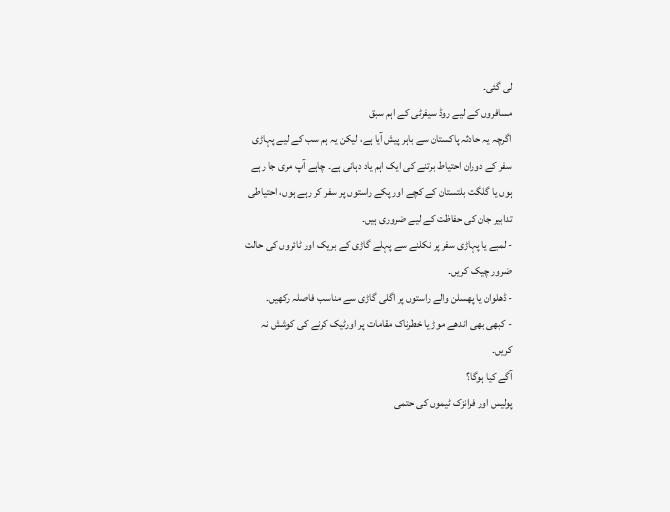لی گئی۔
مسافروں کے لیے روڈ سیفرٹی کے اہم سبق
اگرچہ یہ حادثہ پاکستان سے باہر پیش آیا ہے، لیکن یہ ہم سب کے لیے پہاڑی سفر کے دوران احتیاط برتنے کی ایک اہم یاد دہانی ہے۔ چاہے آپ مری جا رہے ہوں یا گلگت بلتستان کے کچے اور پکے راستوں پر سفر کر رہے ہوں، احتیاطی تدابیر جان کی حفاظت کے لیے ضروری ہیں۔
- لمبے یا پہاڑی سفر پر نکلنے سے پہلے گاڑی کے بریک اور ٹائروں کی حالت ضرور چیک کریں۔
- ڈھلوان یا پھسلن والے راستوں پر اگلی گاڑی سے مناسب فاصلہ رکھیں۔
- کبھی بھی اندھے موڑ یا خطرناک مقامات پر اورٹیک کرنے کی کوشش نہ کریں۔
آگے کیا ہوگا؟
پولیس اور فرانزک ٹیموں کی حتمی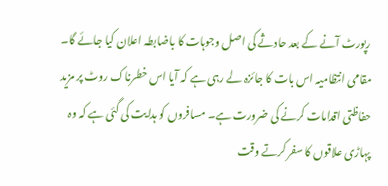رپورٹ آنے کے بعد حادثے کی اصل وجوہات کا باضابطہ اعلان کیا جائے گا۔ مقامی انتظامیہ اس بات کا جائزہ لے رہی ہے کہ آیا اس خطرناک روٹ پر مزید حفاظتی اقدامات کرنے کی ضرورت ہے۔ مسافروں کو ہدایت کی گئی ہے کہ وہ پہاڑی علاقوں کا سفر کرتے وقت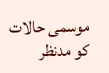موسمی حالات کو مدنظر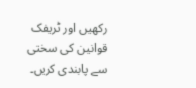رکھیں اور ٹریفک قوانین کی سختی سے پابندی کریں۔